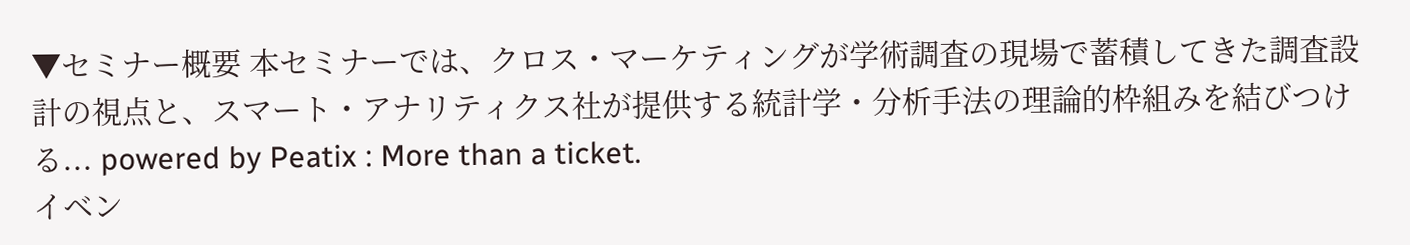▼セミナー概要 本セミナーでは、クロス・マーケティングが学術調査の現場で蓄積してきた調査設計の視点と、スマート・アナリティクス社が提供する統計学・分析手法の理論的枠組みを結びつける... powered by Peatix : More than a ticket.
イベン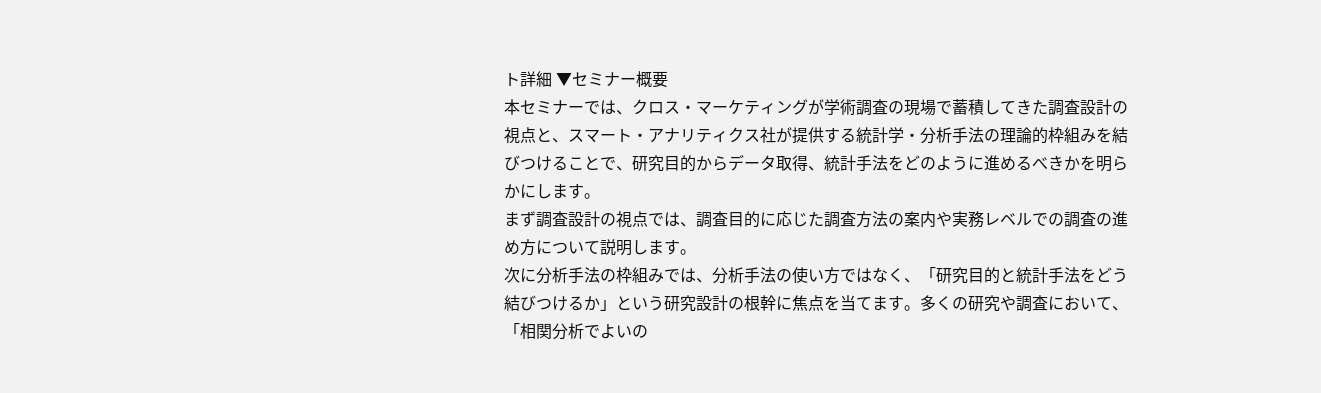ト詳細 ▼セミナー概要
本セミナーでは、クロス・マーケティングが学術調査の現場で蓄積してきた調査設計の視点と、スマート・アナリティクス社が提供する統計学・分析手法の理論的枠組みを結びつけることで、研究目的からデータ取得、統計手法をどのように進めるべきかを明らかにします。
まず調査設計の視点では、調査目的に応じた調査方法の案内や実務レベルでの調査の進め方について説明します。
次に分析手法の枠組みでは、分析手法の使い方ではなく、「研究目的と統計手法をどう結びつけるか」という研究設計の根幹に焦点を当てます。多くの研究や調査において、「相関分析でよいの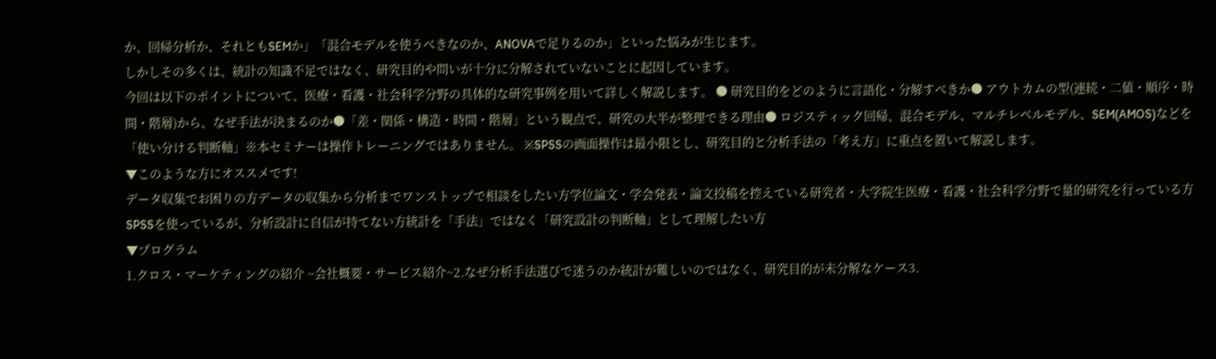か、回帰分析か、それともSEMか」「混合モデルを使うべきなのか、ANOVAで足りるのか」といった悩みが生じます。
しかしその多くは、統計の知識不足ではなく、研究目的や問いが十分に分解されていないことに起因しています。
今回は以下のポイントについて、医療・看護・社会科学分野の具体的な研究事例を用いて詳しく解説します。 ● 研究目的をどのように言語化・分解すべきか● アウトカムの型(連続・二値・順序・時間・階層)から、なぜ手法が決まるのか●「差・関係・構造・時間・階層」という観点で、研究の大半が整理できる理由● ロジスティック回帰、混合モデル、マルチレベルモデル、SEM(AMOS)などを「使い分ける判断軸」※本セミナーは操作トレーニングではありません。 ※SPSSの画面操作は最小限とし、研究目的と分析手法の「考え方」に重点を置いて解説します。
▼このような方にオススメです!
データ収集でお困りの方データの収集から分析までワンストップで相談をしたい方学位論文・学会発表・論文投稿を控えている研究者・大学院生医療・看護・社会科学分野で量的研究を行っている方SPSSを使っているが、分析設計に自信が持てない方統計を「手法」ではなく「研究設計の判断軸」として理解したい方
▼プログラム
1.クロス・マーケティングの紹介 ~会社概要・サービス紹介~2.なぜ分析手法選びで迷うのか統計が難しいのではなく、研究目的が未分解なケース3.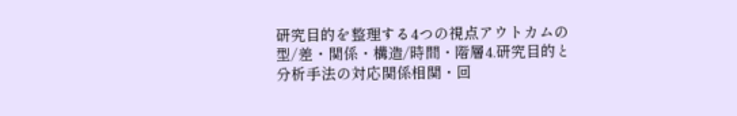研究目的を整理する4つの視点アウトカムの型/差・関係・構造/時間・階層4.研究目的と分析手法の対応関係相関・回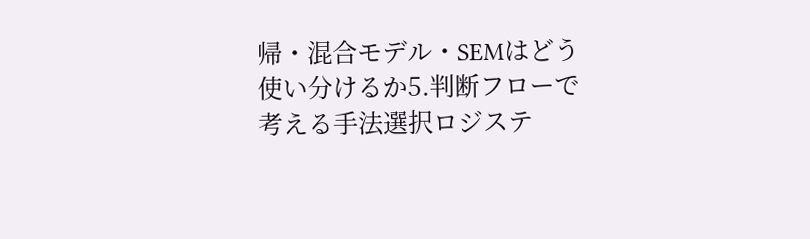帰・混合モデル・SEMはどう使い分けるか5.判断フローで考える手法選択ロジステ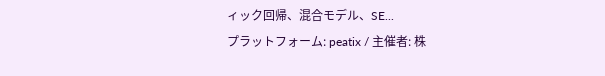ィック回帰、混合モデル、SE...
プラットフォーム: peatix / 主催者: 株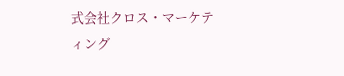式会社クロス・マーケティング